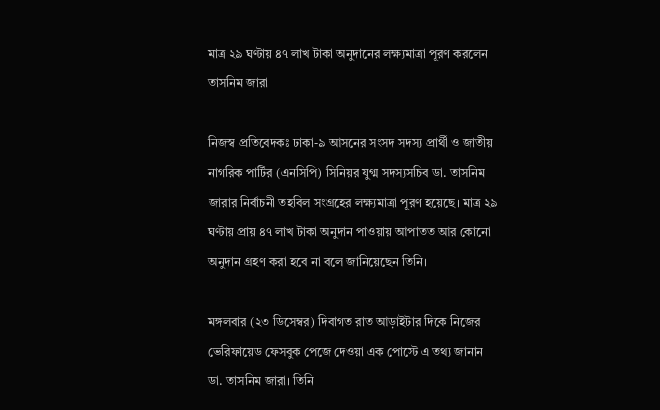মাত্র ২৯ ঘণ্টায় ৪৭ লাখ টাকা অনুদানের লক্ষ্যমাত্রা পূরণ করলেন তাসনিম জারা

নিজস্ব প্রতিবেদকঃ ঢাকা-৯ আসনের সংসদ সদস্য প্রার্থী ও জাতীয় নাগরিক পার্টির (এনসিপি) সিনিয়র যুগ্ম সদস্যসচিব ডা. তাসনিম জারার নির্বাচনী তহবিল সংগ্রহের লক্ষ্যমাত্রা পূরণ হয়েছে। মাত্র ২৯ ঘণ্টায় প্রায় ৪৭ লাখ টাকা অনুদান পাওয়ায় আপাতত আর কোনো অনুদান গ্রহণ করা হবে না বলে জানিয়েছেন তিনি।

মঙ্গলবার (২৩ ডিসেম্বর) দিবাগত রাত আড়াইটার দিকে নিজের ভেরিফায়েড ফেসবুক পেজে দেওয়া এক পোস্টে এ তথ্য জানান ডা. তাসনিম জারা। তিনি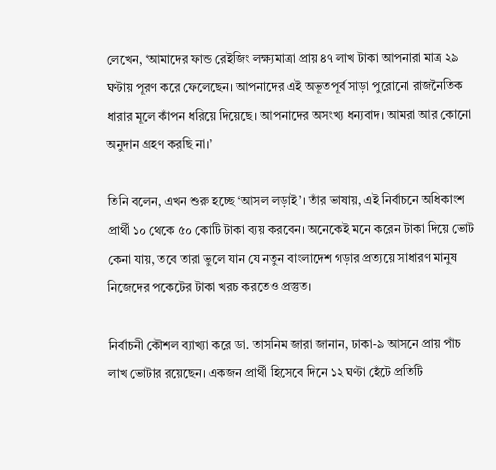লেখেন, ‘আমাদের ফান্ড রেইজিং লক্ষ্যমাত্রা প্রায় ৪৭ লাখ টাকা আপনারা মাত্র ২৯ ঘণ্টায় পূরণ করে ফেলেছেন। আপনাদের এই অভূতপূর্ব সাড়া পুরোনো রাজনৈতিক ধারার মূলে কাঁপন ধরিয়ে দিয়েছে। আপনাদের অসংখ্য ধন্যবাদ। আমরা আর কোনো অনুদান গ্রহণ করছি না।’

তিনি বলেন, এখন শুরু হচ্ছে ‘আসল লড়াই’। তাঁর ভাষায়, এই নির্বাচনে অধিকাংশ প্রার্থী ১০ থেকে ৫০ কোটি টাকা ব্যয় করবেন। অনেকেই মনে করেন টাকা দিয়ে ভোট কেনা যায়, তবে তারা ভুলে যান যে নতুন বাংলাদেশ গড়ার প্রত্যয়ে সাধারণ মানুষ নিজেদের পকেটের টাকা খরচ করতেও প্রস্তুত।

নির্বাচনী কৌশল ব্যাখ্যা করে ডা. তাসনিম জারা জানান, ঢাকা-৯ আসনে প্রায় পাঁচ লাখ ভোটার রয়েছেন। একজন প্রার্থী হিসেবে দিনে ১২ ঘণ্টা হেঁটে প্রতিটি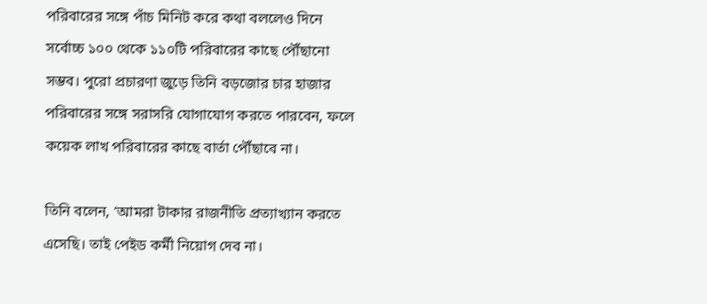পরিবারের সঙ্গে পাঁচ মিনিট করে কথা বললেও দিনে সর্বোচ্চ ১০০ থেকে ১১০টি পরিবারের কাছে পৌঁছানো সম্ভব। পুরো প্রচারণা জুড়ে তিনি বড়জোর চার হাজার পরিবারের সঙ্গে সরাসরি যোগাযোগ করতে পারবেন, ফলে কয়েক লাখ পরিবারের কাছে বার্তা পৌঁছাবে না।

তিনি বলেন, ‘আমরা টাকার রাজনীতি প্রত্যাখ্যান করতে এসেছি। তাই পেইড কর্মী নিয়োগ দেব না।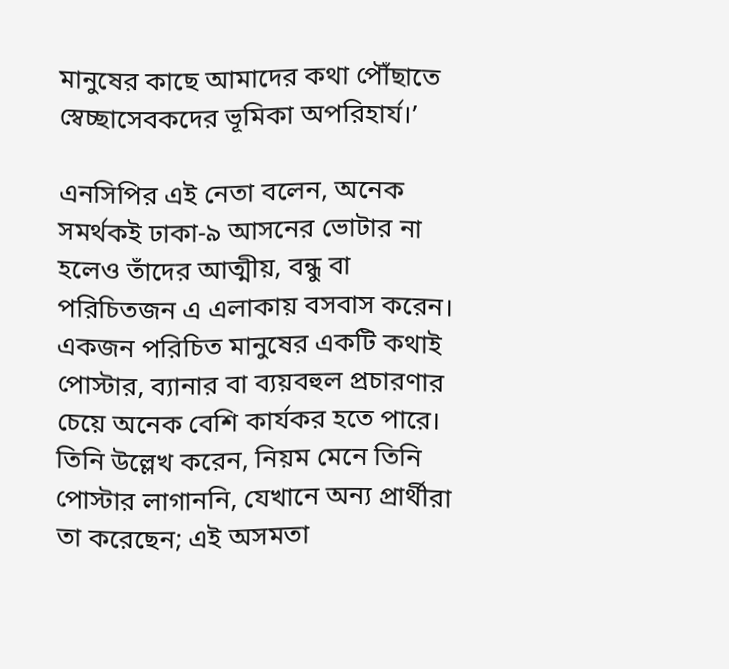মানুষের কাছে আমাদের কথা পৌঁছাতে স্বেচ্ছাসেবকদের ভূমিকা অপরিহার্য।’

এনসিপির এই নেতা বলেন, অনেক সমর্থকই ঢাকা-৯ আসনের ভোটার না হলেও তাঁদের আত্মীয়, বন্ধু বা পরিচিতজন এ এলাকায় বসবাস করেন। একজন পরিচিত মানুষের একটি কথাই পোস্টার, ব্যানার বা ব্যয়বহুল প্রচারণার চেয়ে অনেক বেশি কার্যকর হতে পারে। তিনি উল্লেখ করেন, নিয়ম মেনে তিনি পোস্টার লাগাননি, যেখানে অন্য প্রার্থীরা তা করেছেন; এই অসমতা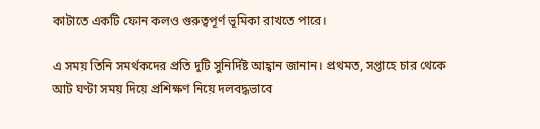কাটাতে একটি ফোন কলও গুরুত্বপূর্ণ ভূমিকা রাখতে পারে।

এ সময় তিনি সমর্থকদের প্রতি দুটি সুনির্দিষ্ট আহ্বান জানান। প্রথমত, সপ্তাহে চার থেকে আট ঘণ্টা সময় দিয়ে প্রশিক্ষণ নিয়ে দলবদ্ধভাবে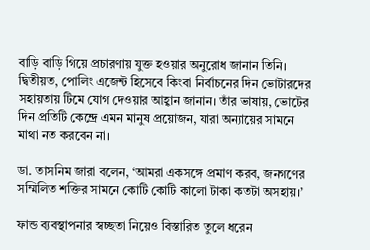বাড়ি বাড়ি গিয়ে প্রচারণায় যুক্ত হওয়ার অনুরোধ জানান তিনি। দ্বিতীয়ত, পোলিং এজেন্ট হিসেবে কিংবা নির্বাচনের দিন ভোটারদের সহায়তায় টিমে যোগ দেওয়ার আহ্বান জানান। তাঁর ভাষায়, ভোটের দিন প্রতিটি কেন্দ্রে এমন মানুষ প্রয়োজন, যারা অন্যায়ের সামনে মাথা নত করবেন না।

ডা. তাসনিম জারা বলেন, ‘আমরা একসঙ্গে প্রমাণ করব, জনগণের সম্মিলিত শক্তির সামনে কোটি কোটি কালো টাকা কতটা অসহায়।’

ফান্ড ব্যবস্থাপনার স্বচ্ছতা নিয়েও বিস্তারিত তুলে ধরেন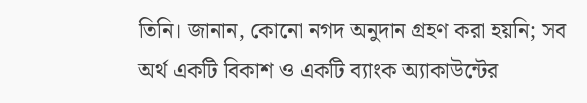তিনি। জানান, কোনো নগদ অনুদান গ্রহণ করা হয়নি; সব অর্থ একটি বিকাশ ও একটি ব্যাংক অ্যাকাউন্টের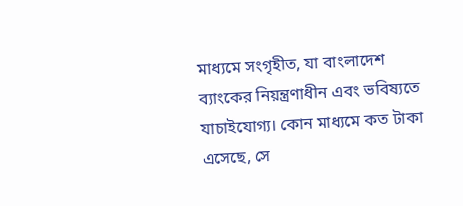মাধ্যমে সংগৃহীত, যা বাংলাদেশ ব্যাংকের নিয়ন্ত্রণাধীন এবং ভবিষ্যতে যাচাইযোগ্য। কোন মাধ্যমে কত টাকা এসেছে, সে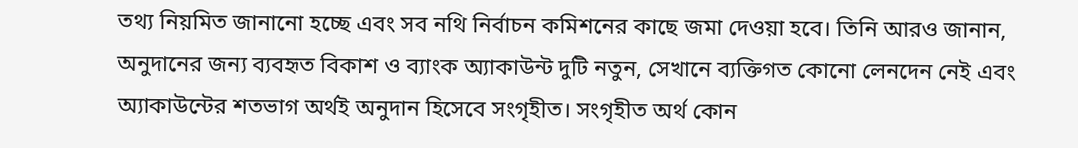তথ্য নিয়মিত জানানো হচ্ছে এবং সব নথি নির্বাচন কমিশনের কাছে জমা দেওয়া হবে। তিনি আরও জানান, অনুদানের জন্য ব্যবহৃত বিকাশ ও ব্যাংক অ্যাকাউন্ট দুটি নতুন, সেখানে ব্যক্তিগত কোনো লেনদেন নেই এবং অ্যাকাউন্টের শতভাগ অর্থই অনুদান হিসেবে সংগৃহীত। সংগৃহীত অর্থ কোন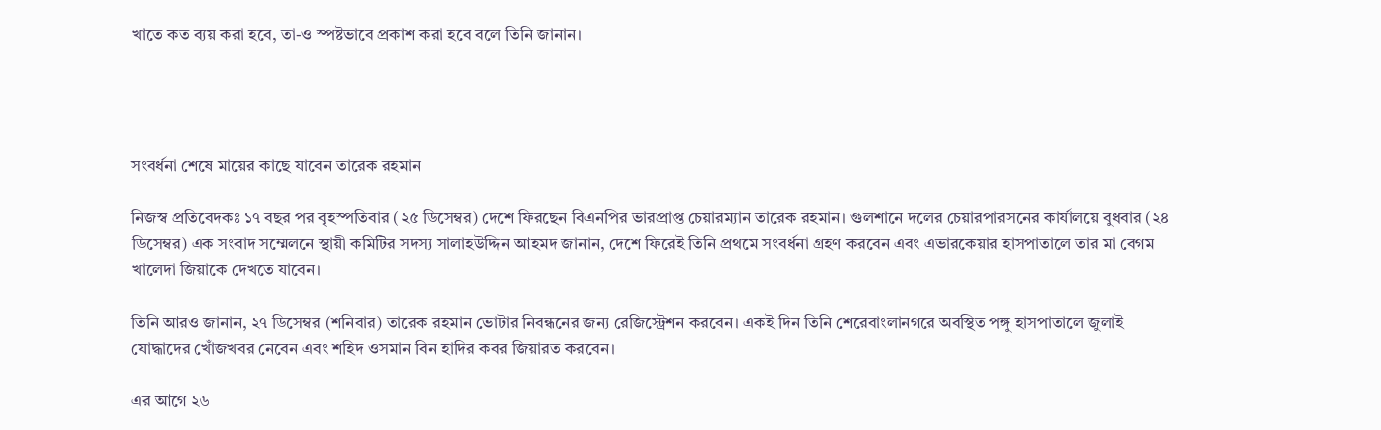খাতে কত ব্যয় করা হবে, তা-ও স্পষ্টভাবে প্রকাশ করা হবে বলে তিনি জানান।




সংবর্ধনা শেষে মায়ের কাছে যাবেন তারেক রহমান

নিজস্ব প্রতিবেদকঃ ১৭ বছর পর বৃহস্পতিবার (২৫ ডিসেম্বর) দেশে ফিরছেন বিএনপির ভারপ্রাপ্ত চেয়ারম্যান তারেক রহমান। গুলশানে দলের চেয়ারপারসনের কার্যালয়ে বুধবার (২৪ ডিসেম্বর) এক সংবাদ সম্মেলনে স্থায়ী কমিটির সদস্য সালাহউদ্দিন আহমদ জানান, দেশে ফিরেই তিনি প্রথমে সংবর্ধনা গ্রহণ করবেন এবং এভারকেয়ার হাসপাতালে তার মা বেগম খালেদা জিয়াকে দেখতে যাবেন।

তিনি আরও জানান, ২৭ ডিসেম্বর (শনিবার) তারেক রহমান ভোটার নিবন্ধনের জন্য রেজিস্ট্রেশন করবেন। একই দিন তিনি শেরেবাংলানগরে অবস্থিত পঙ্গু হাসপাতালে জুলাই যোদ্ধাদের খোঁজখবর নেবেন এবং শহিদ ওসমান বিন হাদির কবর জিয়ারত করবেন।

এর আগে ২৬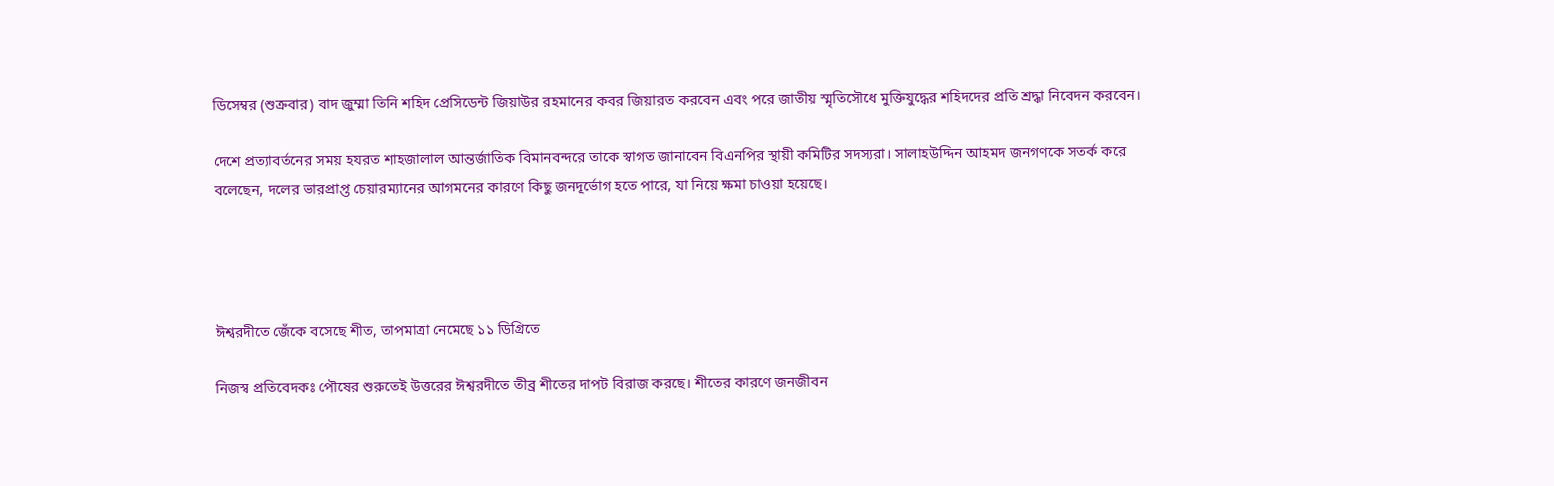ডিসেম্বর (শুক্রবার) বাদ জুম্মা তিনি শহিদ প্রেসিডেন্ট জিয়াউর রহমানের কবর জিয়ারত করবেন এবং পরে জাতীয় স্মৃতিসৌধে মুক্তিযুদ্ধের শহিদদের প্রতি শ্রদ্ধা নিবেদন করবেন।

দেশে প্রত্যাবর্তনের সময় হযরত শাহজালাল আন্তর্জাতিক বিমানবন্দরে তাকে স্বাগত জানাবেন বিএনপির স্থায়ী কমিটির সদস্যরা। সালাহউদ্দিন আহমদ জনগণকে সতর্ক করে বলেছেন, দলের ভারপ্রাপ্ত চেয়ারম্যানের আগমনের কারণে কিছু জনদূর্ভোগ হতে পারে, যা নিয়ে ক্ষমা চাওয়া হয়েছে।




ঈশ্বরদীতে জেঁকে বসেছে শীত, তাপমাত্রা নেমেছে ১১ ডিগ্রিতে

নিজস্ব প্রতিবেদকঃ পৌষের শুরুতেই উত্তরের ঈশ্বরদীতে তীব্র শীতের দাপট বিরাজ করছে। শীতের কারণে জনজীবন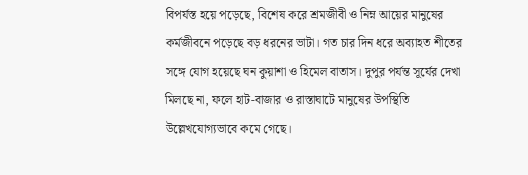বিপর্যস্ত হয়ে পড়েছে, বিশেষ করে শ্রমজীবী ও নিম্ন আয়ের মানুষের কর্মজীবনে পড়েছে বড় ধরনের ভাটা। গত চার দিন ধরে অব্যাহত শীতের সঙ্গে যোগ হয়েছে ঘন কুয়াশা ও হিমেল বাতাস। দুপুর পর্যন্ত সূর্যের দেখা মিলছে না, ফলে হাট-বাজার ও রাস্তাঘাটে মানুষের উপস্থিতি উল্লেখযোগ্যভাবে কমে গেছে।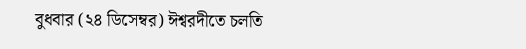বুধবার (২৪ ডিসেম্বর) ঈশ্বরদীতে চলতি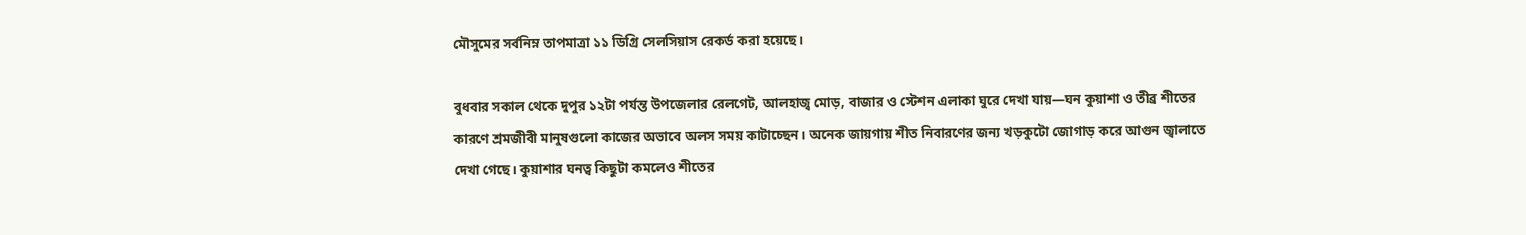মৌসুমের সর্বনিম্ন তাপমাত্রা ১১ ডিগ্রি সেলসিয়াস রেকর্ড করা হয়েছে।

বুধবার সকাল থেকে দুপুর ১২টা পর্যন্ত উপজেলার রেলগেট, আলহাজ্ব মোড়, বাজার ও স্টেশন এলাকা ঘুরে দেখা যায়—ঘন কুয়াশা ও তীব্র শীতের কারণে শ্রমজীবী মানুষগুলো কাজের অভাবে অলস সময় কাটাচ্ছেন। অনেক জায়গায় শীত নিবারণের জন্য খড়কুটো জোগাড় করে আগুন জ্বালাতে দেখা গেছে। কুয়াশার ঘনত্ব কিছুটা কমলেও শীতের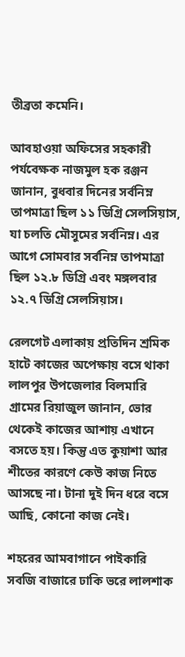তীব্রতা কমেনি।

আবহাওয়া অফিসের সহকারী পর্যবেক্ষক নাজমুল হক রঞ্জন জানান, বুধবার দিনের সর্বনিম্ন তাপমাত্রা ছিল ১১ ডিগ্রি সেলসিয়াস, যা চলতি মৌসুমের সর্বনিম্ন। এর আগে সোমবার সর্বনিম্ন তাপমাত্রা ছিল ১২.৮ ডিগ্রি এবং মঙ্গলবার ১২.৭ ডিগ্রি সেলসিয়াস।

রেলগেট এলাকায় প্রতিদিন শ্রমিক হাটে কাজের অপেক্ষায় বসে থাকা লালপুর উপজেলার বিলমারি গ্রামের রিয়াজুল জানান, ভোর থেকেই কাজের আশায় এখানে বসতে হয়। কিন্তু এত কুয়াশা আর শীতের কারণে কেউ কাজ নিতে আসছে না। টানা দুই দিন ধরে বসে আছি, কোনো কাজ নেই।

শহরের আমবাগানে পাইকারি সবজি বাজারে ঢাকি ভরে লালশাক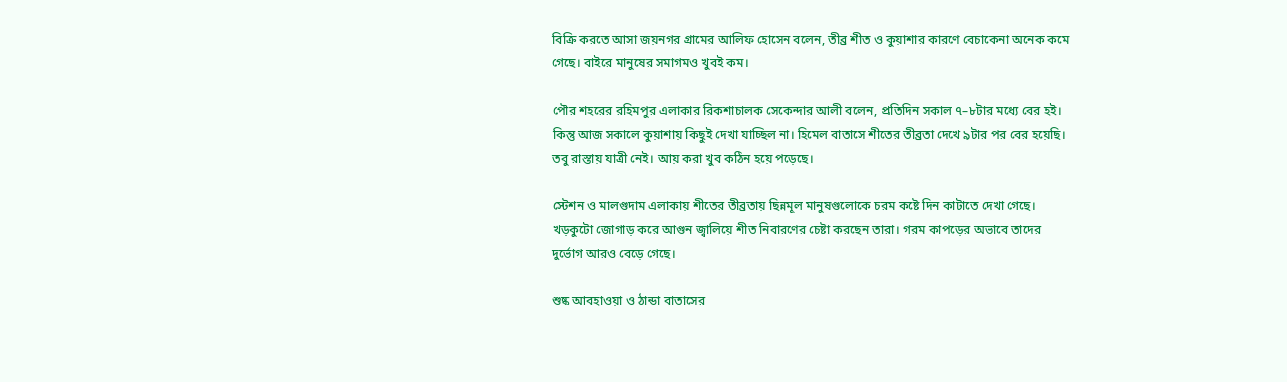বিক্রি করতে আসা জয়নগর গ্রামের আলিফ হোসেন বলেন, তীব্র শীত ও কুয়াশার কারণে বেচাকেনা অনেক কমে গেছে। বাইরে মানুষের সমাগমও খুবই কম।

পৌর শহরের রহিমপুর এলাকার রিকশাচালক সেকেন্দার আলী বলেন, প্রতিদিন সকাল ৭–৮টার মধ্যে বের হই। কিন্তু আজ সকালে কুয়াশায় কিছুই দেখা যাচ্ছিল না। হিমেল বাতাসে শীতের তীব্রতা দেখে ৯টার পর বের হয়েছি। তবু রাস্তায় যাত্রী নেই। আয় করা খুব কঠিন হয়ে পড়েছে।

স্টেশন ও মালগুদাম এলাকায় শীতের তীব্রতায় ছিন্নমূল মানুষগুলোকে চরম কষ্টে দিন কাটাতে দেখা গেছে। খড়কুটো জোগাড় করে আগুন জ্বালিয়ে শীত নিবারণের চেষ্টা করছেন তারা। গরম কাপড়ের অভাবে তাদের দুর্ভোগ আরও বেড়ে গেছে।

শুষ্ক আবহাওয়া ও ঠান্ডা বাতাসের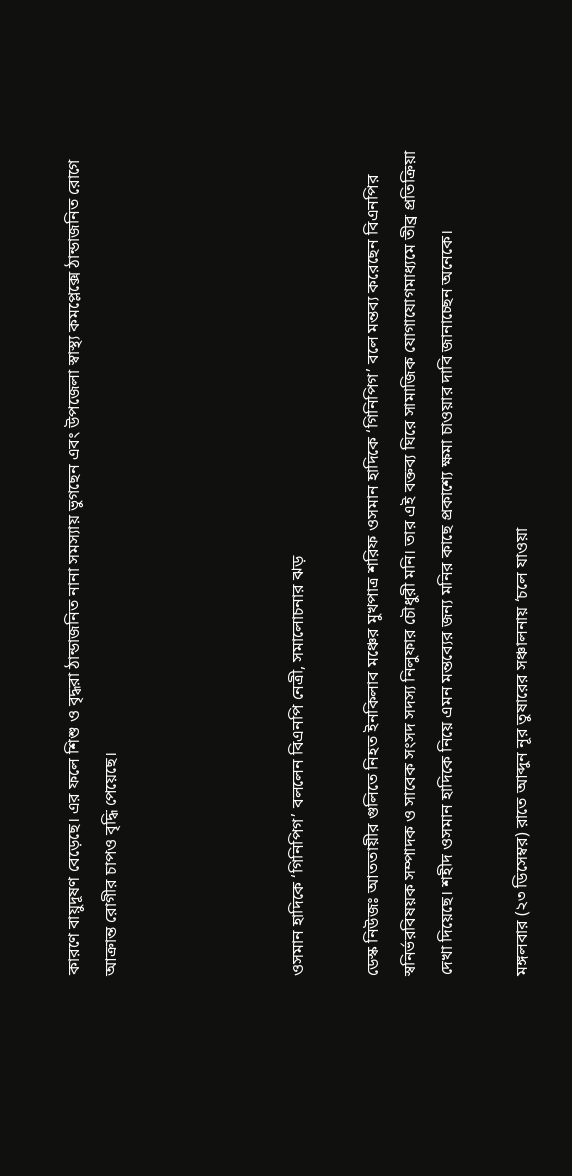কারণে বায়ুদূষণ বেড়েছে। এর ফলে শিশু ও বৃদ্ধরা ঠান্ডাজনিত নানা সমস্যায় ভুগছেন এবং উপজেলা স্বাস্থ্য কমপ্লেক্সে ঠান্ডাজনিত রোগে আক্রান্ত রোগীর চাপও বৃদ্ধি পেয়েছে।




ওসমান হাদিকে ‘গিনিপিগ’ বললেন বিএনপি নেত্রী, সমালোচনার ঝড়

ডেস্ক নিউজঃ আততায়ীর গুলিতে নিহত ইনকিলাব মঞ্চের মুখপাত্র শরিফ ওসমান হাদিকে ‘গিনিপিগ’ বলে মন্তব্য করেছেন বিএনপির স্বনির্ভরবিষয়ক সম্পাদক ও সাবেক সংসদ সদস্য নিলুফার চৌধুরী মনি। তার এই বক্তব্য ঘিরে সামাজিক যোগাযোগমাধ্যমে তীব্র প্রতিক্রিয়া দেখা দিয়েছে। শহীদ ওসমান হাদিকে নিয়ে এমন মন্তব্যের জন্য মনির কাছে প্রকাশ্যে ক্ষমা চাওয়ার দাবি জানাচ্ছেন অনেকে।

মঙ্গলবার (২৩ ডিসেম্বর) রাতে আব্দুন নূর তুষারের সঞ্চালনায় ‘চলে যাওয়া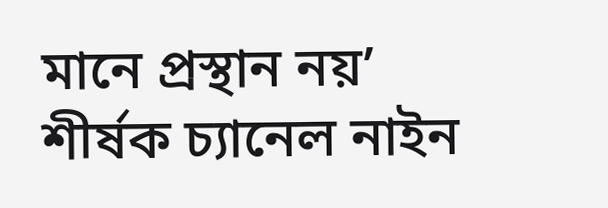মানে প্রস্থান নয়’ শীর্ষক চ্যানেল নাইন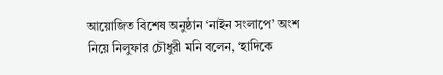আয়োজিত বিশেষ অনুষ্ঠান ‘নাইন সংলাপে’ অংশ নিয়ে নিলুফার চৌধুরী মনি বলেন, ‘হাদিকে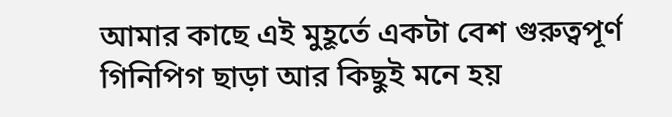আমার কাছে এই মুহূর্তে একটা বেশ গুরুত্বপূর্ণ গিনিপিগ ছাড়া আর কিছুই মনে হয়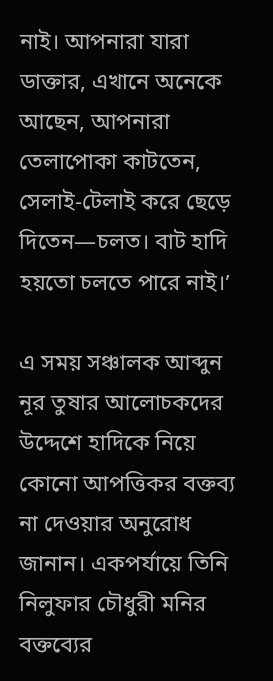নাই। আপনারা যারা ডাক্তার, এখানে অনেকে আছেন, আপনারা তেলাপোকা কাটতেন, সেলাই-টেলাই করে ছেড়ে দিতেন—চলত। বাট হাদি হয়তো চলতে পারে নাই।’

এ সময় সঞ্চালক আব্দুন নূর তুষার আলোচকদের উদ্দেশে হাদিকে নিয়ে কোনো আপত্তিকর বক্তব্য না দেওয়ার অনুরোধ জানান। একপর্যায়ে তিনি নিলুফার চৌধুরী মনির বক্তব্যের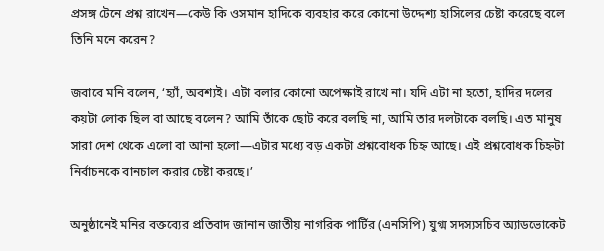প্রসঙ্গ টেনে প্রশ্ন রাখেন—কেউ কি ওসমান হাদিকে ব্যবহার করে কোনো উদ্দেশ্য হাসিলের চেষ্টা করেছে বলে তিনি মনে করেন?

জবাবে মনি বলেন, ‘হ্যাঁ, অবশ্যই। এটা বলার কোনো অপেক্ষাই রাখে না। যদি এটা না হতো, হাদির দলের কয়টা লোক ছিল বা আছে বলেন? আমি তাঁকে ছোট করে বলছি না, আমি তার দলটাকে বলছি। এত মানুষ সারা দেশ থেকে এলো বা আনা হলো—এটার মধ্যে বড় একটা প্রশ্নবোধক চিহ্ন আছে। এই প্রশ্নবোধক চিহ্নটা নির্বাচনকে বানচাল করার চেষ্টা করছে।’

অনুষ্ঠানেই মনির বক্তব্যের প্রতিবাদ জানান জাতীয় নাগরিক পার্টির (এনসিপি) যুগ্ম সদস্যসচিব অ্যাডভোকেট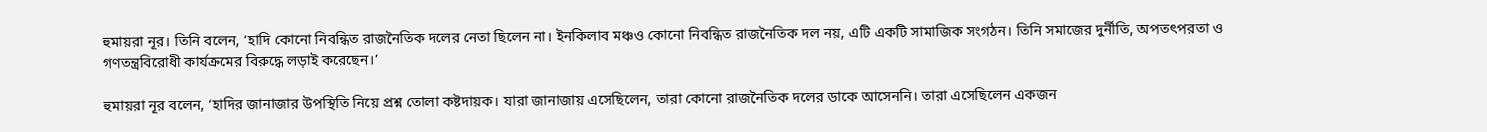হুমায়রা নূর। তিনি বলেন, ‘হাদি কোনো নিবন্ধিত রাজনৈতিক দলের নেতা ছিলেন না। ইনকিলাব মঞ্চও কোনো নিবন্ধিত রাজনৈতিক দল নয়, এটি একটি সামাজিক সংগঠন। তিনি সমাজের দুর্নীতি, অপতৎপরতা ও গণতন্ত্রবিরোধী কার্যক্রমের বিরুদ্ধে লড়াই করেছেন।’

হুমায়রা নূর বলেন, ‘হাদির জানাজার উপস্থিতি নিয়ে প্রশ্ন তোলা কষ্টদায়ক। যারা জানাজায় এসেছিলেন, তারা কোনো রাজনৈতিক দলের ডাকে আসেননি। তারা এসেছিলেন একজন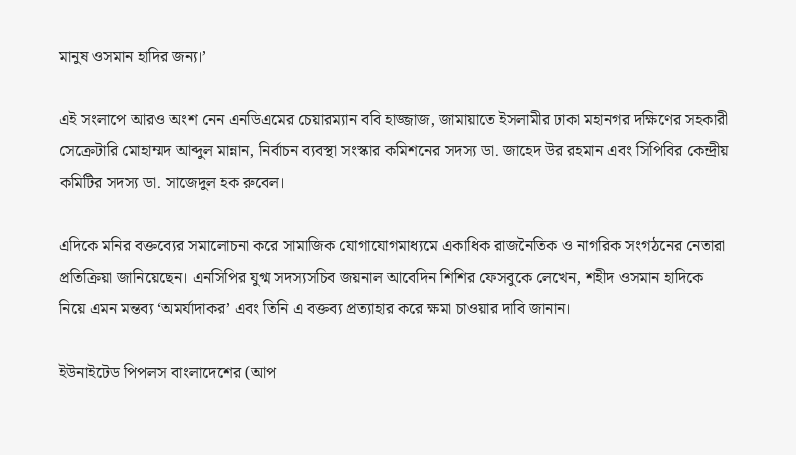মানুষ ওসমান হাদির জন্য।’

এই সংলাপে আরও অংশ নেন এনডিএমের চেয়ারম্যান ববি হাজ্জাজ, জামায়াতে ইসলামীর ঢাকা মহানগর দক্ষিণের সহকারী সেক্রেটারি মোহাম্মদ আব্দুল মান্নান, নির্বাচন ব্যবস্থা সংস্কার কমিশনের সদস্য ডা. জাহেদ উর রহমান এবং সিপিবির কেন্দ্রীয় কমিটির সদস্য ডা. সাজেদুল হক রুবেল।

এদিকে মনির বক্তব্যের সমালোচনা করে সামাজিক যোগাযোগমাধ্যমে একাধিক রাজনৈতিক ও নাগরিক সংগঠনের নেতারা প্রতিক্রিয়া জানিয়েছেন। এনসিপির যুগ্ম সদস্যসচিব জয়নাল আবেদিন শিশির ফেসবুকে লেখেন, শহীদ ওসমান হাদিকে নিয়ে এমন মন্তব্য ‘অমর্যাদাকর’ এবং তিনি এ বক্তব্য প্রত্যাহার করে ক্ষমা চাওয়ার দাবি জানান।

ইউনাইটেড পিপলস বাংলাদেশের (আপ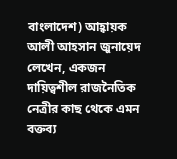বাংলাদেশ) আহ্বায়ক আলী আহসান জুনায়েদ লেখেন, একজন দায়িত্বশীল রাজনৈতিক নেত্রীর কাছ থেকে এমন বক্তব্য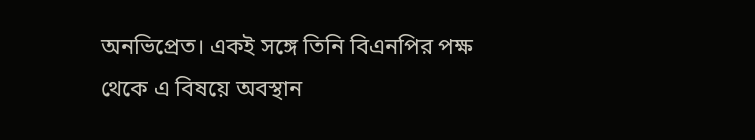অনভিপ্রেত। একই সঙ্গে তিনি বিএনপির পক্ষ থেকে এ বিষয়ে অবস্থান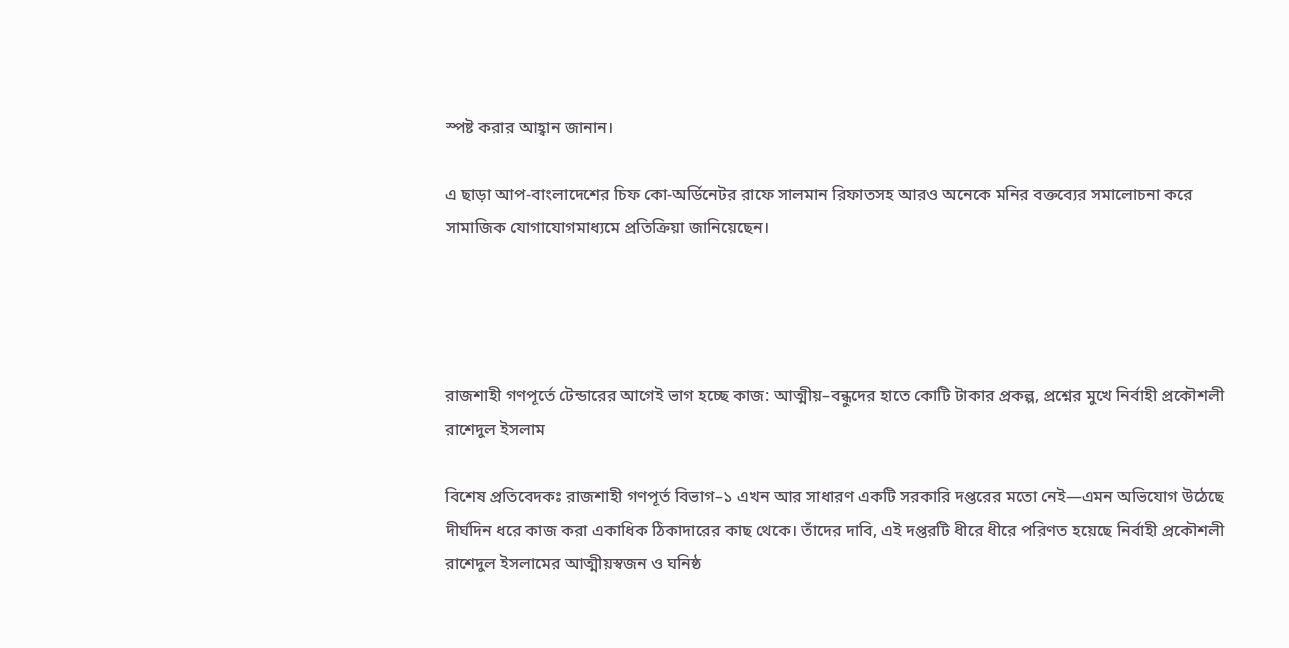স্পষ্ট করার আহ্বান জানান।

এ ছাড়া আপ-বাংলাদেশের চিফ কো-অর্ডিনেটর রাফে সালমান রিফাতসহ আরও অনেকে মনির বক্তব্যের সমালোচনা করে সামাজিক যোগাযোগমাধ্যমে প্রতিক্রিয়া জানিয়েছেন।




রাজশাহী গণপূর্তে টেন্ডারের আগেই ভাগ হচ্ছে কাজ: আত্মীয়–বন্ধুদের হাতে কোটি টাকার প্রকল্প, প্রশ্নের মুখে নির্বাহী প্রকৌশলী রাশেদুল ইসলাম

বিশেষ প্রতিবেদকঃ রাজশাহী গণপূর্ত বিভাগ–১ এখন আর সাধারণ একটি সরকারি দপ্তরের মতো নেই—এমন অভিযোগ উঠেছে দীর্ঘদিন ধরে কাজ করা একাধিক ঠিকাদারের কাছ থেকে। তাঁদের দাবি, এই দপ্তরটি ধীরে ধীরে পরিণত হয়েছে নির্বাহী প্রকৌশলী রাশেদুল ইসলামের আত্মীয়স্বজন ও ঘনিষ্ঠ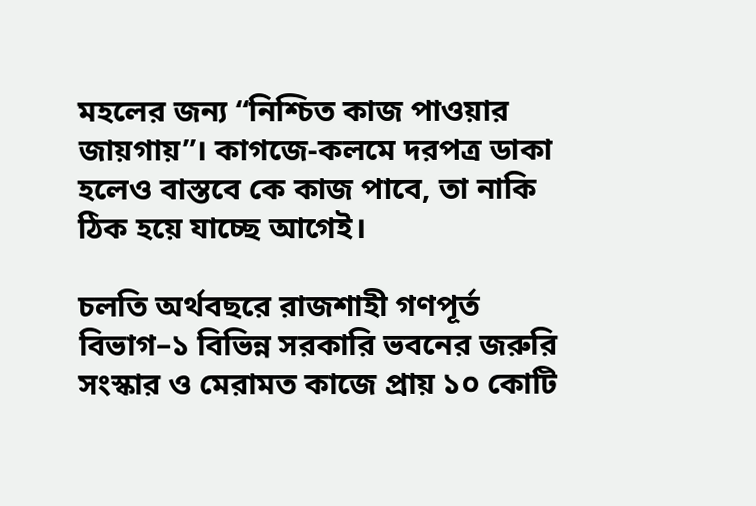মহলের জন্য “নিশ্চিত কাজ পাওয়ার জায়গায়”। কাগজে-কলমে দরপত্র ডাকা হলেও বাস্তবে কে কাজ পাবে, তা নাকি ঠিক হয়ে যাচ্ছে আগেই।

চলতি অর্থবছরে রাজশাহী গণপূর্ত বিভাগ–১ বিভিন্ন সরকারি ভবনের জরুরি সংস্কার ও মেরামত কাজে প্রায় ১০ কোটি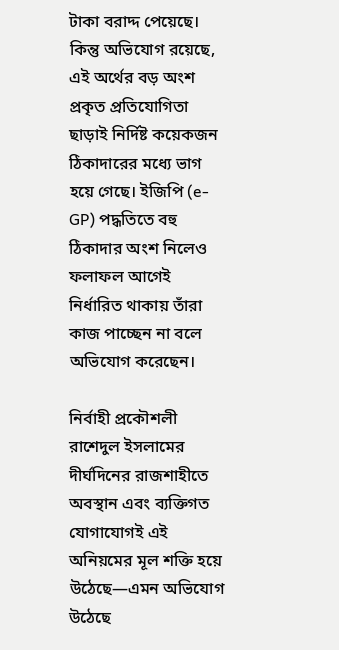টাকা বরাদ্দ পেয়েছে। কিন্তু অভিযোগ রয়েছে, এই অর্থের বড় অংশ প্রকৃত প্রতিযোগিতা ছাড়াই নির্দিষ্ট কয়েকজন ঠিকাদারের মধ্যে ভাগ হয়ে গেছে। ইজিপি (e-GP) পদ্ধতিতে বহু ঠিকাদার অংশ নিলেও ফলাফল আগেই নির্ধারিত থাকায় তাঁরা কাজ পাচ্ছেন না বলে অভিযোগ করেছেন।

নির্বাহী প্রকৌশলী রাশেদুল ইসলামের দীর্ঘদিনের রাজশাহীতে অবস্থান এবং ব্যক্তিগত যোগাযোগই এই অনিয়মের মূল শক্তি হয়ে উঠেছে—এমন অভিযোগ উঠেছে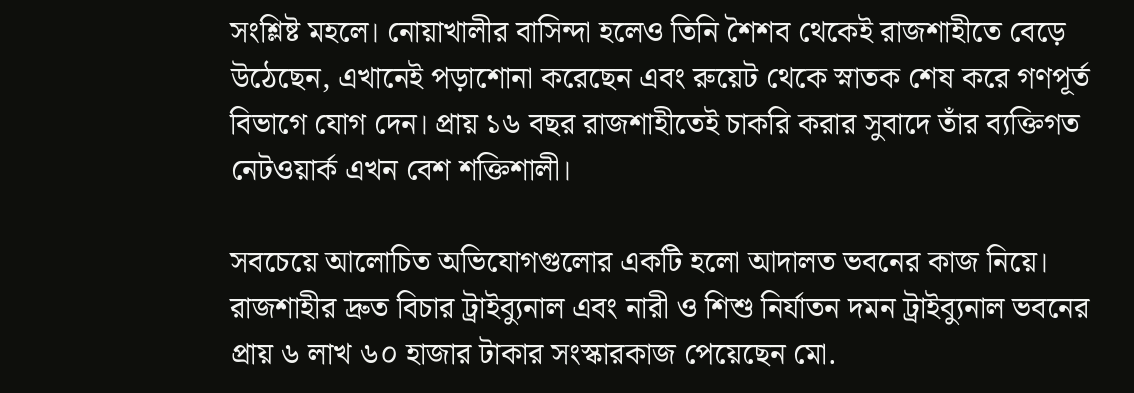সংশ্লিষ্ট মহলে। নোয়াখালীর বাসিন্দা হলেও তিনি শৈশব থেকেই রাজশাহীতে বেড়ে উঠেছেন, এখানেই পড়াশোনা করেছেন এবং রুয়েট থেকে স্নাতক শেষ করে গণপূর্ত বিভাগে যোগ দেন। প্রায় ১৬ বছর রাজশাহীতেই চাকরি করার সুবাদে তাঁর ব্যক্তিগত নেটওয়ার্ক এখন বেশ শক্তিশালী।

সবচেয়ে আলোচিত অভিযোগগুলোর একটি হলো আদালত ভবনের কাজ নিয়ে। রাজশাহীর দ্রুত বিচার ট্রাইব্যুনাল এবং নারী ও শিশু নির্যাতন দমন ট্রাইব্যুনাল ভবনের প্রায় ৬ লাখ ৬০ হাজার টাকার সংস্কারকাজ পেয়েছেন মো.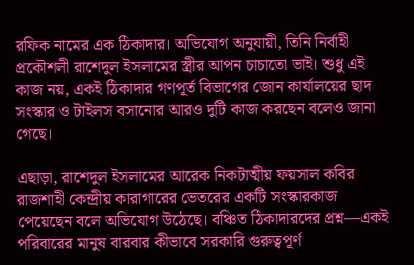রফিক নামের এক ঠিকাদার। অভিযোগ অনুযায়ী, তিনি নির্বাহী প্রকৌশলী রাশেদুল ইসলামের স্ত্রীর আপন চাচাতো ভাই। শুধু এই কাজ নয়, একই ঠিকাদার গণপূর্ত বিভাগের জোন কার্যালয়ের ছাদ সংস্কার ও টাইলস বসানোর আরও দুটি কাজ করছেন বলেও জানা গেছে।

এছাড়া, রাশেদুল ইসলামের আরেক নিকটাত্মীয় ফয়সাল কবির রাজশাহী কেন্দ্রীয় কারাগারের ভেতরের একটি সংস্কারকাজ পেয়েছেন বলে অভিযোগ উঠেছে। বঞ্চিত ঠিকাদারদের প্রশ্ন—একই পরিবারের মানুষ বারবার কীভাবে সরকারি গুরুত্বপূর্ণ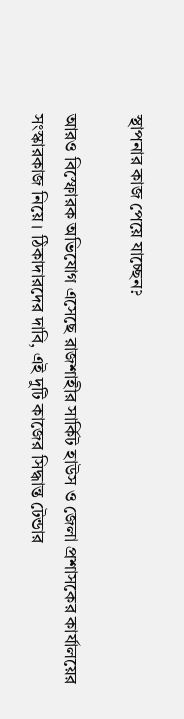স্থাপনার কাজ পেয়ে যাচ্ছেন?

আরও বিস্ফোরক অভিযোগ এসেছে রাজশাহীর সার্কিট হাউস ও জেলা প্রশাসকের কার্যালয়ের সংস্কারকাজ নিয়ে। ঠিকাদারদের দাবি, এই দুটি কাজের সিদ্ধান্ত টেন্ডার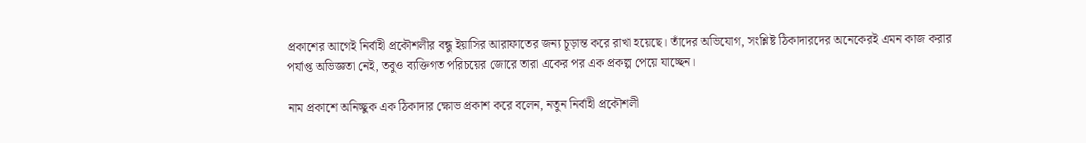প্রকাশের আগেই নির্বাহী প্রকৌশলীর বন্ধু ইয়াসির আরাফাতের জন্য চূড়ান্ত করে রাখা হয়েছে। তাঁদের অভিযোগ, সংশ্লিষ্ট ঠিকাদারদের অনেকেরই এমন কাজ করার পর্যাপ্ত অভিজ্ঞতা নেই, তবুও ব্যক্তিগত পরিচয়ের জোরে তারা একের পর এক প্রকল্প পেয়ে যাচ্ছেন।

নাম প্রকাশে অনিচ্ছুক এক ঠিকাদার ক্ষোভ প্রকাশ করে বলেন, নতুন নির্বাহী প্রকৌশলী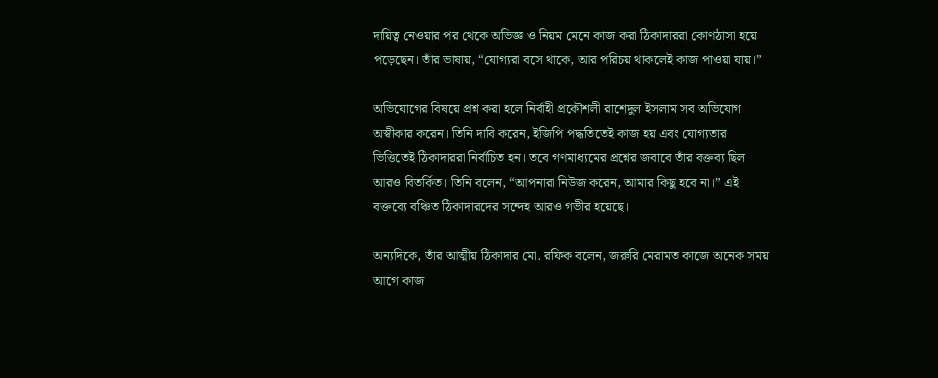দায়িত্ব নেওয়ার পর থেকে অভিজ্ঞ ও নিয়ম মেনে কাজ করা ঠিকাদাররা কোণঠাসা হয়ে পড়েছেন। তাঁর ভাষায়, “যোগ্যরা বসে থাকে, আর পরিচয় থাকলেই কাজ পাওয়া যায়।”

অভিযোগের বিষয়ে প্রশ্ন করা হলে নির্বাহী প্রকৌশলী রাশেদুল ইসলাম সব অভিযোগ অস্বীকার করেন। তিনি দাবি করেন, ইজিপি পদ্ধতিতেই কাজ হয় এবং যোগ্যতার ভিত্তিতেই ঠিকাদাররা নির্বাচিত হন। তবে গণমাধ্যমের প্রশ্নের জবাবে তাঁর বক্তব্য ছিল আরও বিতর্কিত। তিনি বলেন, “আপনারা নিউজ করেন, আমার কিছু হবে না।” এই বক্তব্যে বঞ্চিত ঠিকাদারদের সন্দেহ আরও গভীর হয়েছে।

অন্যদিকে, তাঁর আত্মীয় ঠিকাদার মো. রফিক বলেন, জরুরি মেরামত কাজে অনেক সময় আগে কাজ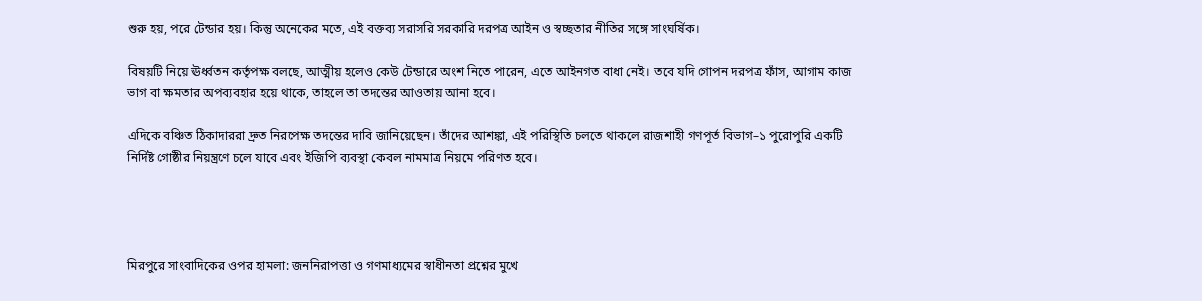শুরু হয়, পরে টেন্ডার হয়। কিন্তু অনেকের মতে, এই বক্তব্য সরাসরি সরকারি দরপত্র আইন ও স্বচ্ছতার নীতির সঙ্গে সাংঘর্ষিক।

বিষয়টি নিয়ে ঊর্ধ্বতন কর্তৃপক্ষ বলছে, আত্মীয় হলেও কেউ টেন্ডারে অংশ নিতে পারেন, এতে আইনগত বাধা নেই। তবে যদি গোপন দরপত্র ফাঁস, আগাম কাজ ভাগ বা ক্ষমতার অপব্যবহার হয়ে থাকে, তাহলে তা তদন্তের আওতায় আনা হবে।

এদিকে বঞ্চিত ঠিকাদাররা দ্রুত নিরপেক্ষ তদন্তের দাবি জানিয়েছেন। তাঁদের আশঙ্কা, এই পরিস্থিতি চলতে থাকলে রাজশাহী গণপূর্ত বিভাগ–১ পুরোপুরি একটি নির্দিষ্ট গোষ্ঠীর নিয়ন্ত্রণে চলে যাবে এবং ইজিপি ব্যবস্থা কেবল নামমাত্র নিয়মে পরিণত হবে।




মিরপুরে সাংবাদিকের ওপর হামলা: জননিরাপত্তা ও গণমাধ্যমের স্বাধীনতা প্রশ্নের মুখে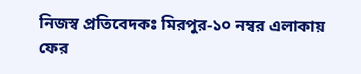নিজস্ব প্রতিবেদকঃ মিরপুর-১০ নম্বর এলাকায় ফের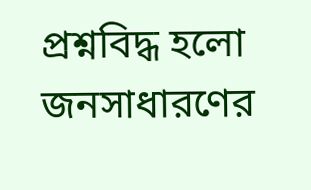প্রশ্নবিদ্ধ হলো জনসাধারণের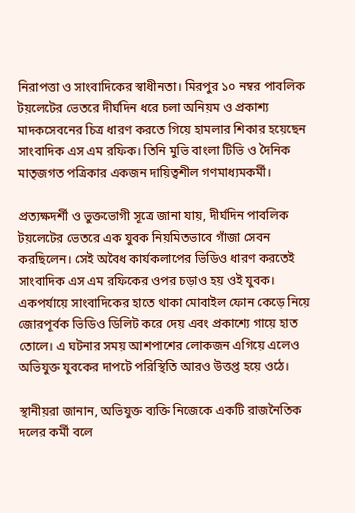নিরাপত্তা ও সাংবাদিকের স্বাধীনতা। মিরপুর ১০ নম্বর পাবলিক টয়লেটের ভেতরে দীর্ঘদিন ধরে চলা অনিয়ম ও প্রকাশ্য মাদকসেবনের চিত্র ধারণ করতে গিয়ে হামলার শিকার হয়েছেন সাংবাদিক এস এম রফিক। তিনি মুভি বাংলা টিভি ও দৈনিক মাতৃজগত পত্রিকার একজন দায়িত্বশীল গণমাধ্যমকর্মী।

প্রত্যক্ষদর্শী ও ভুক্তভোগী সূত্রে জানা যায়, দীর্ঘদিন পাবলিক টয়লেটের ভেতরে এক যুবক নিয়মিতভাবে গাঁজা সেবন করছিলেন। সেই অবৈধ কার্যকলাপের ভিডিও ধারণ করতেই সাংবাদিক এস এম রফিকের ওপর চড়াও হয় ওই যুবক। একপর্যায়ে সাংবাদিকের হাতে থাকা মোবাইল ফোন কেড়ে নিয়ে জোরপূর্বক ভিডিও ডিলিট করে দেয় এবং প্রকাশ্যে গায়ে হাত তোলে। এ ঘটনার সময় আশপাশের লোকজন এগিয়ে এলেও অভিযুক্ত যুবকের দাপটে পরিস্থিতি আরও উত্তপ্ত হয়ে ওঠে।

স্থানীয়রা জানান, অভিযুক্ত ব্যক্তি নিজেকে একটি রাজনৈতিক দলের কর্মী বলে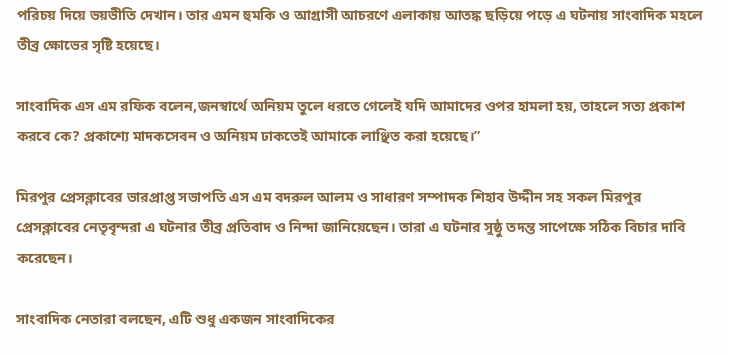পরিচয় দিয়ে ভয়ভীতি দেখান। তার এমন হুমকি ও আগ্রাসী আচরণে এলাকায় আতঙ্ক ছড়িয়ে পড়ে এ ঘটনায় সাংবাদিক মহলে তীব্র ক্ষোভের সৃষ্টি হয়েছে।

সাংবাদিক এস এম রফিক বলেন,জনস্বার্থে অনিয়ম তুলে ধরতে গেলেই যদি আমাদের ওপর হামলা হয়, তাহলে সত্য প্রকাশ করবে কে? প্রকাশ্যে মাদকসেবন ও অনিয়ম ঢাকতেই আমাকে লাঞ্ছিত করা হয়েছে।”

মিরপুর প্রেসক্লাবের ভারপ্রাপ্ত সভাপতি এস এম বদরুল আলম ও সাধারণ সম্পাদক শিহাব উদ্দীন সহ সকল মিরপুর প্রেসক্লাবের নেতৃবৃন্দরা এ ঘটনার তীব্র প্রতিবাদ ও নিন্দা জানিয়েছেন। তারা এ ঘটনার সুষ্ঠু তদন্ত সাপেক্ষে সঠিক বিচার দাবি করেছেন।

সাংবাদিক নেতারা বলছেন, এটি শুধু একজন সাংবাদিকের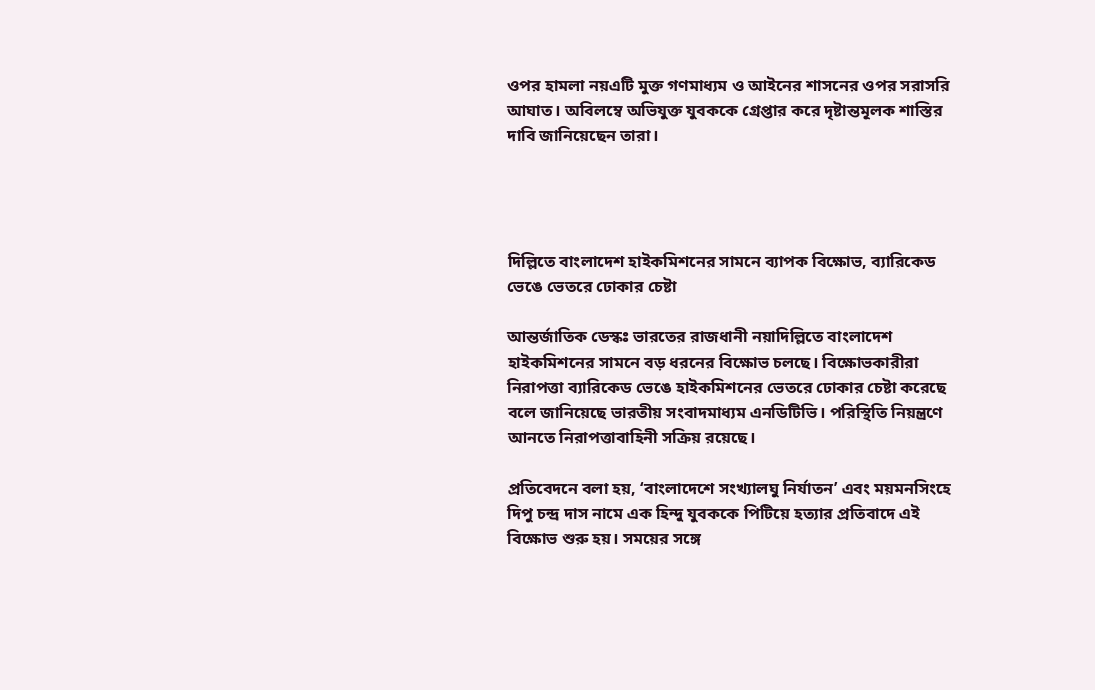ওপর হামলা নয়এটি মুক্ত গণমাধ্যম ও আইনের শাসনের ওপর সরাসরি আঘাত। অবিলম্বে অভিযুক্ত যুবককে গ্রেপ্তার করে দৃষ্টান্তমূলক শাস্তির দাবি জানিয়েছেন তারা।




দিল্লিতে বাংলাদেশ হাইকমিশনের সামনে ব্যাপক বিক্ষোভ, ব্যারিকেড ভেঙে ভেতরে ঢোকার চেষ্টা

আন্তর্জাতিক ডেস্কঃ ভারতের রাজধানী নয়াদিল্লিতে বাংলাদেশ হাইকমিশনের সামনে বড় ধরনের বিক্ষোভ চলছে। বিক্ষোভকারীরা নিরাপত্তা ব্যারিকেড ভেঙে হাইকমিশনের ভেতরে ঢোকার চেষ্টা করেছে বলে জানিয়েছে ভারতীয় সংবাদমাধ্যম এনডিটিভি। পরিস্থিতি নিয়ন্ত্রণে আনতে নিরাপত্তাবাহিনী সক্রিয় রয়েছে।

প্রতিবেদনে বলা হয়, ‘বাংলাদেশে সংখ্যালঘু নির্যাতন’ এবং ময়মনসিংহে দিপু চন্দ্র দাস নামে এক হিন্দু যুবককে পিটিয়ে হত্যার প্রতিবাদে এই বিক্ষোভ শুরু হয়। সময়ের সঙ্গে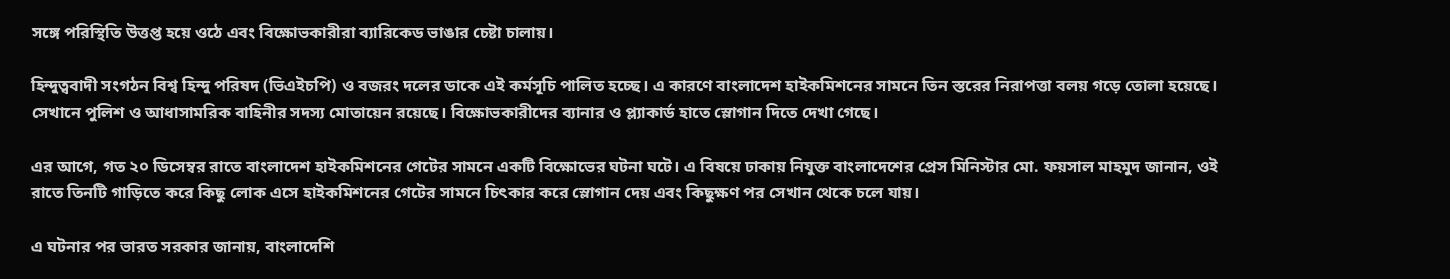সঙ্গে পরিস্থিতি উত্তপ্ত হয়ে ওঠে এবং বিক্ষোভকারীরা ব্যারিকেড ভাঙার চেষ্টা চালায়।

হিন্দুত্ববাদী সংগঠন বিশ্ব হিন্দু পরিষদ (ভিএইচপি) ও বজরং দলের ডাকে এই কর্মসূচি পালিত হচ্ছে। এ কারণে বাংলাদেশ হাইকমিশনের সামনে তিন স্তরের নিরাপত্তা বলয় গড়ে তোলা হয়েছে। সেখানে পুলিশ ও আধাসামরিক বাহিনীর সদস্য মোতায়েন রয়েছে। বিক্ষোভকারীদের ব্যানার ও প্ল্যাকার্ড হাতে স্লোগান দিতে দেখা গেছে।

এর আগে, গত ২০ ডিসেম্বর রাতে বাংলাদেশ হাইকমিশনের গেটের সামনে একটি বিক্ষোভের ঘটনা ঘটে। এ বিষয়ে ঢাকায় নিযুক্ত বাংলাদেশের প্রেস মিনিস্টার মো. ফয়সাল মাহমুদ জানান, ওই রাতে তিনটি গাড়িতে করে কিছু লোক এসে হাইকমিশনের গেটের সামনে চিৎকার করে স্লোগান দেয় এবং কিছুক্ষণ পর সেখান থেকে চলে যায়।

এ ঘটনার পর ভারত সরকার জানায়, বাংলাদেশি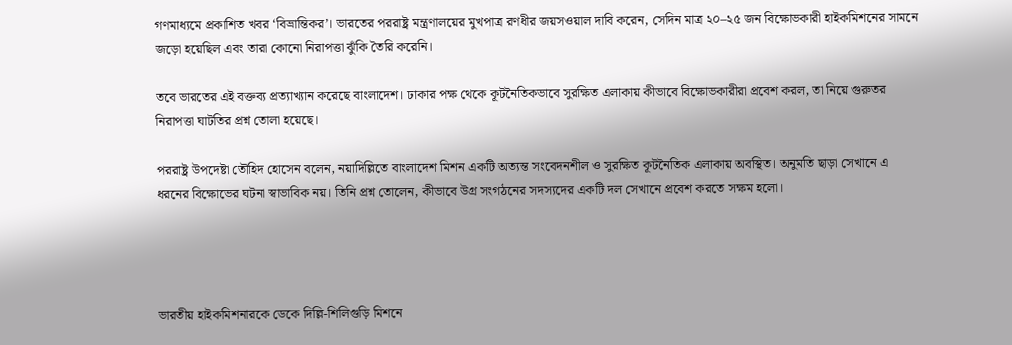গণমাধ্যমে প্রকাশিত খবর ‘বিভ্রান্তিকর’। ভারতের পররাষ্ট্র মন্ত্রণালয়ের মুখপাত্র রণধীর জয়সওয়াল দাবি করেন, সেদিন মাত্র ২০–২৫ জন বিক্ষোভকারী হাইকমিশনের সামনে জড়ো হয়েছিল এবং তারা কোনো নিরাপত্তা ঝুঁকি তৈরি করেনি।

তবে ভারতের এই বক্তব্য প্রত্যাখ্যান করেছে বাংলাদেশ। ঢাকার পক্ষ থেকে কূটনৈতিকভাবে সুরক্ষিত এলাকায় কীভাবে বিক্ষোভকারীরা প্রবেশ করল, তা নিয়ে গুরুতর নিরাপত্তা ঘাটতির প্রশ্ন তোলা হয়েছে।

পররাষ্ট্র উপদেষ্টা তৌহিদ হোসেন বলেন, নয়াদিল্লিতে বাংলাদেশ মিশন একটি অত্যন্ত সংবেদনশীল ও সুরক্ষিত কূটনৈতিক এলাকায় অবস্থিত। অনুমতি ছাড়া সেখানে এ ধরনের বিক্ষোভের ঘটনা স্বাভাবিক নয়। তিনি প্রশ্ন তোলেন, কীভাবে উগ্র সংগঠনের সদস্যদের একটি দল সেখানে প্রবেশ করতে সক্ষম হলো।




ভারতীয় হাইক‌মিশনারকে ডেকে দিল্লি-শিলিগুড়ি মিশনে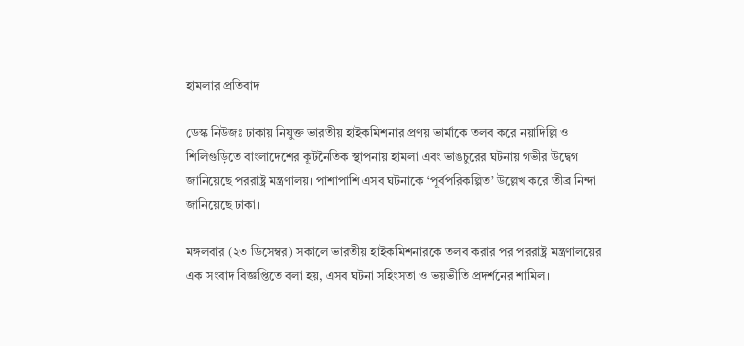হামলার প্রতিবাদ

ডেস্ক নিউজঃ ঢাকায় নিযুক্ত ভারতীয় হাইকমিশনার প্রণয় ভার্মাকে তলব করে নয়াদিল্লি ও শিলিগুড়িতে বাংলাদেশের কূটনৈতিক স্থাপনায় হামলা এবং ভাঙচুরের ঘটনায় গভীর উদ্বেগ জানিয়েছে পররাষ্ট্র মন্ত্রণালয়। পাশাপাশি এসব ঘটনাকে ‘পূর্বপরিকল্পিত’ উল্লেখ করে তীব্র নিন্দা জানিয়েছে ঢাকা।

মঙ্গলবার (২৩ ডিসেম্বর) সকালে ভারতীয় হাইকমিশনারকে তলব করার পর পররাষ্ট্র মন্ত্রণালয়ের এক সংবাদ বিজ্ঞপ্তিতে বলা হয়, এসব ঘটনা সহিংসতা ও ভয়ভীতি প্রদর্শনের শামিল।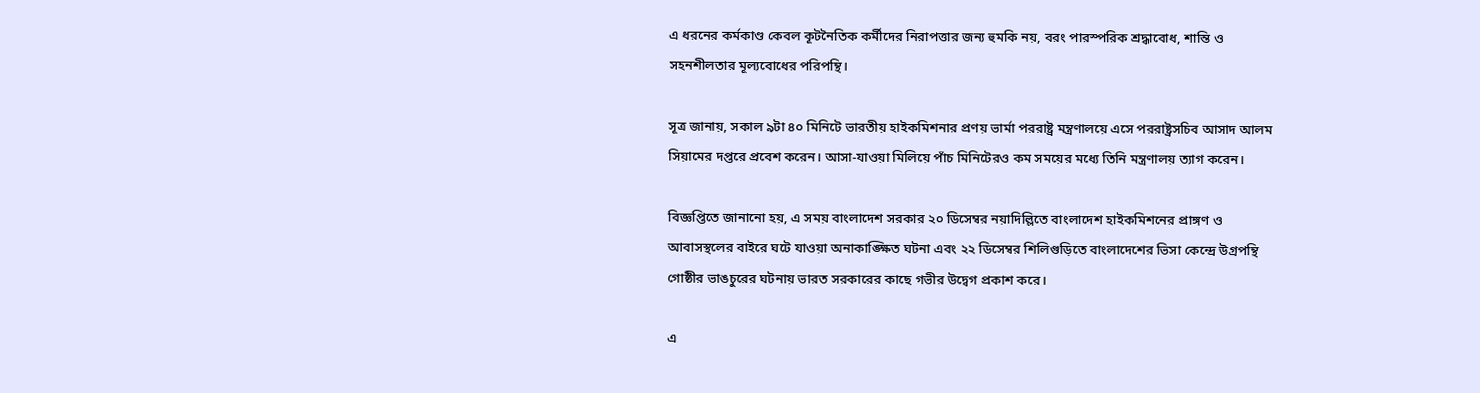এ ধরনের কর্মকাণ্ড কেবল কূটনৈতিক কর্মীদের নিরাপত্তার জন্য হুমকি নয়, বরং পারস্পরিক শ্রদ্ধাবোধ, শান্তি ও সহনশীলতার মূল্যবোধের পরিপন্থি।

সূত্র জানায়, সকাল ৯টা ৪০ মিনিটে ভারতীয় হাইকমিশনার প্রণয় ভার্মা পররাষ্ট্র মন্ত্রণালয়ে এসে পররাষ্ট্রসচিব আসাদ আলম সিয়ামের দপ্তরে প্রবেশ করেন। আসা-যাওয়া মিলিয়ে পাঁচ মিনিটেরও কম সময়ের মধ্যে তিনি মন্ত্রণালয় ত্যাগ করেন।

বিজ্ঞপ্তিতে জানানো হয়, এ সময় বাংলাদেশ সরকার ২০ ডিসেম্বর নয়াদিল্লিতে বাংলাদেশ হাইকমিশনের প্রাঙ্গণ ও আবাসস্থলের বাইরে ঘটে যাওয়া অনাকাঙ্ক্ষিত ঘটনা এবং ২২ ডিসেম্বর শিলিগুড়িতে বাংলাদেশের ভিসা কেন্দ্রে উগ্রপন্থি গোষ্ঠীর ভাঙচুরের ঘটনায় ভারত সরকারের কাছে গভীর উদ্বেগ প্রকাশ করে।

এ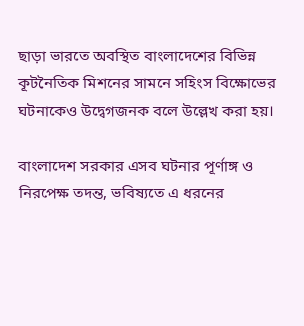ছাড়া ভারতে অবস্থিত বাংলাদেশের বিভিন্ন কূটনৈতিক মিশনের সামনে সহিংস বিক্ষোভের ঘটনাকেও উদ্বেগজনক বলে উল্লেখ করা হয়।

বাংলাদেশ সরকার এসব ঘটনার পূর্ণাঙ্গ ও নিরপেক্ষ তদন্ত, ভবিষ্যতে এ ধরনের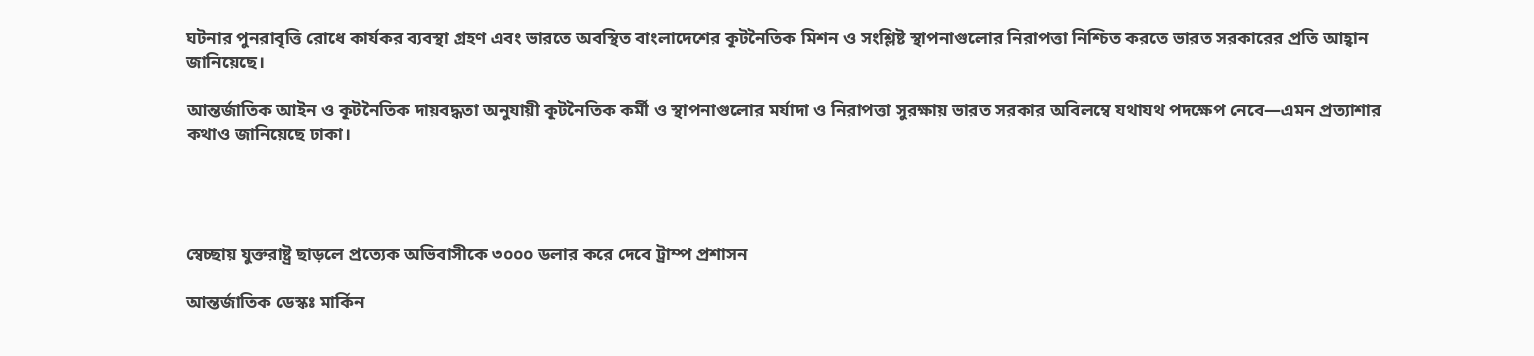ঘটনার পুনরাবৃত্তি রোধে কার্যকর ব্যবস্থা গ্রহণ এবং ভারতে অবস্থিত বাংলাদেশের কূটনৈতিক মিশন ও সংশ্লিষ্ট স্থাপনাগুলোর নিরাপত্তা নিশ্চিত করতে ভারত সরকারের প্রতি আহ্বান জানিয়েছে।

আন্তর্জাতিক আইন ও কূটনৈতিক দায়বদ্ধতা অনুযায়ী কূটনৈতিক কর্মী ও স্থাপনাগুলোর মর্যাদা ও নিরাপত্তা সুরক্ষায় ভারত সরকার অবিলম্বে যথাযথ পদক্ষেপ নেবে—এমন প্রত্যাশার কথাও জানিয়েছে ঢাকা।




স্বেচ্ছায় যুক্তরাষ্ট্র ছাড়লে প্রত্যেক অভিবাসীকে ৩০০০ ডলার করে দেবে ট্রাম্প প্রশাসন

আন্তর্জাতিক ডেস্কঃ মার্কিন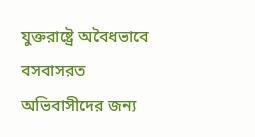যুক্তরাষ্ট্রে অবৈধভাবে বসবাসরত অভিবাসীদের জন্য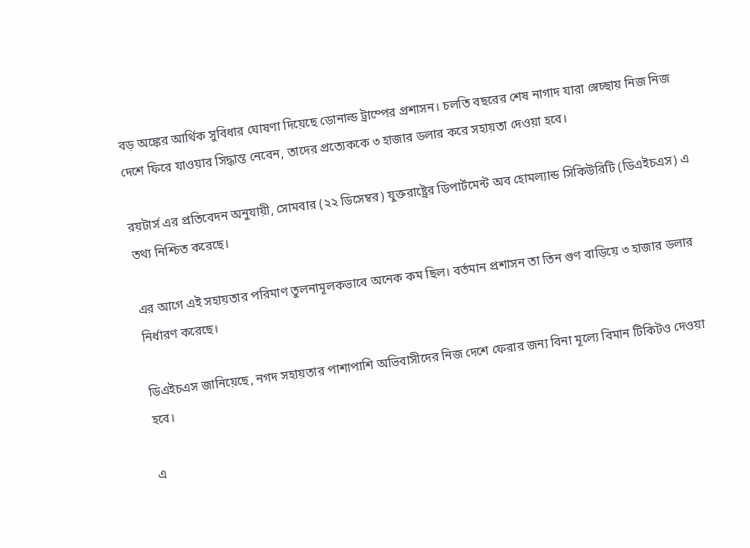বড় অঙ্কের আর্থিক সুবিধার ঘোষণা দিয়েছে ডোনাল্ড ট্রাম্পের প্রশাসন। চলতি বছরের শেষ নাগাদ যারা স্বেচ্ছায় নিজ নিজ দেশে ফিরে যাওয়ার সিদ্ধান্ত নেবেন, তাদের প্রত্যেককে ৩ হাজার ডলার করে সহায়তা দেওয়া হবে।

রয়টার্স এর প্রতিবেদন অনুযায়ী, সোমবার (২২ ডিসেম্বর) যুক্তরাষ্ট্রের ডিপার্টমেন্ট অব হোমল্যান্ড সিকিউরিটি (ডিএইচএস) এ তথ্য নিশ্চিত করেছে।

এর আগে এই সহায়তার পরিমাণ তুলনামূলকভাবে অনেক কম ছিল। বর্তমান প্রশাসন তা তিন গুণ বাড়িয়ে ৩ হাজার ডলার নির্ধারণ করেছে।

ডিএইচএস জানিয়েছে, নগদ সহায়তার পাশাপাশি অভিবাসীদের নিজ দেশে ফেরার জন্য বিনা মূল্যে বিমান টিকিটও দেওয়া হবে।

এ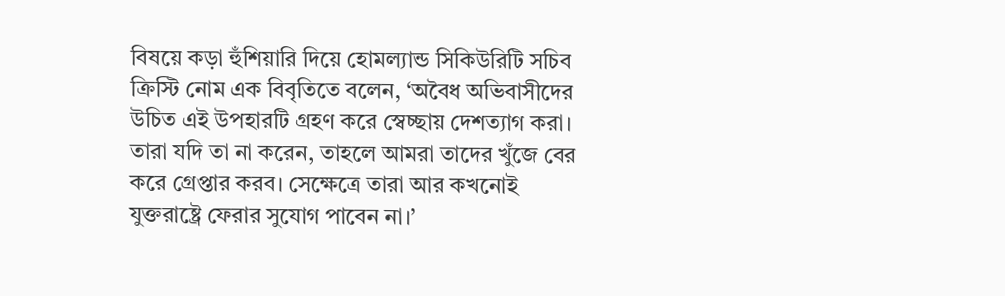বিষয়ে কড়া হুঁশিয়ারি দিয়ে হোমল্যান্ড সিকিউরিটি সচিব ক্রিস্টি নোম এক বিবৃতিতে বলেন, ‘অবৈধ অভিবাসীদের উচিত এই উপহারটি গ্রহণ করে স্বেচ্ছায় দেশত্যাগ করা। তারা যদি তা না করেন, তাহলে আমরা তাদের খুঁজে বের করে গ্রেপ্তার করব। সেক্ষেত্রে তারা আর কখনোই যুক্তরাষ্ট্রে ফেরার সুযোগ পাবেন না।’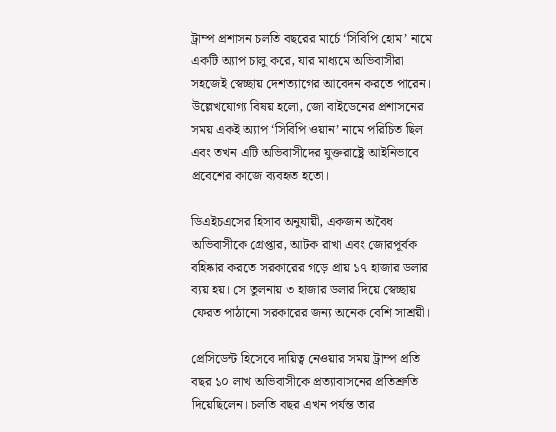ট্রাম্প প্রশাসন চলতি বছরের মার্চে ‘সিবিপি হোম’ নামে একটি অ্যাপ চালু করে, যার মাধ্যমে অভিবাসীরা সহজেই স্বেচ্ছায় দেশত্যাগের আবেদন করতে পারেন। উল্লেখযোগ্য বিষয় হলো, জো বাইডেনের প্রশাসনের সময় একই অ্যাপ ‘সিবিপি ওয়ান’ নামে পরিচিত ছিল এবং তখন এটি অভিবাসীদের যুক্তরাষ্ট্রে আইনিভাবে প্রবেশের কাজে ব্যবহৃত হতো।

ডিএইচএসের হিসাব অনুযায়ী, একজন অবৈধ অভিবাসীকে গ্রেপ্তার, আটক রাখা এবং জোরপূর্বক বহিষ্কার করতে সরকারের গড়ে প্রায় ১৭ হাজার ডলার ব্যয় হয়। সে তুলনায় ৩ হাজার ডলার দিয়ে স্বেচ্ছায় ফেরত পাঠানো সরকারের জন্য অনেক বেশি সাশ্রয়ী।

প্রেসিডেন্ট হিসেবে দায়িত্ব নেওয়ার সময় ট্রাম্প প্রতি বছর ১০ লাখ অভিবাসীকে প্রত্যাবাসনের প্রতিশ্রুতি দিয়েছিলেন। চলতি বছর এখন পর্যন্ত তার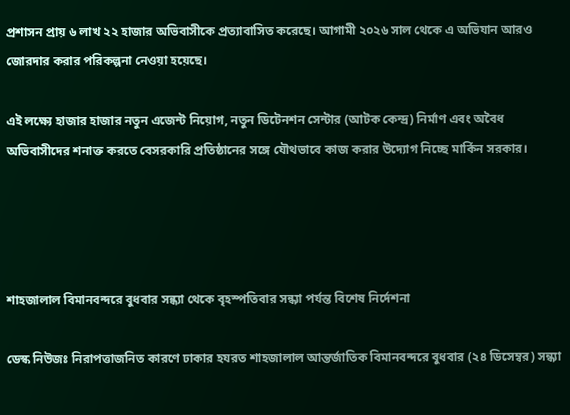প্রশাসন প্রায় ৬ লাখ ২২ হাজার অভিবাসীকে প্রত্যাবাসিত করেছে। আগামী ২০২৬ সাল থেকে এ অভিযান আরও জোরদার করার পরিকল্পনা নেওয়া হয়েছে।

এই লক্ষ্যে হাজার হাজার নতুন এজেন্ট নিয়োগ, নতুন ডিটেনশন সেন্টার (আটক কেন্দ্র) নির্মাণ এবং অবৈধ অভিবাসীদের শনাক্ত করতে বেসরকারি প্রতিষ্ঠানের সঙ্গে যৌথভাবে কাজ করার উদ্যোগ নিচ্ছে মার্কিন সরকার।




শাহজালাল বিমানবন্দরে বুধবার সন্ধ্যা থেকে বৃহস্পতিবার সন্ধ্যা পর্যন্ত বিশেষ নির্দেশনা

ডেস্ক নিউজঃ নিরাপত্তাজনিত কারণে ঢাকার হযরত শাহজালাল আন্তর্জাতিক বিমানবন্দরে বুধবার (২৪ ডিসেম্বর) সন্ধ্যা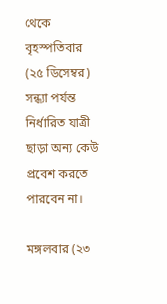থেকে বৃহস্পতিবার (২৫ ডিসেম্বর) সন্ধ্যা পর্যন্ত নির্ধারিত যাত্রী ছাড়া অন্য কেউ প্রবেশ করতে পারবেন না।

মঙ্গলবার (২৩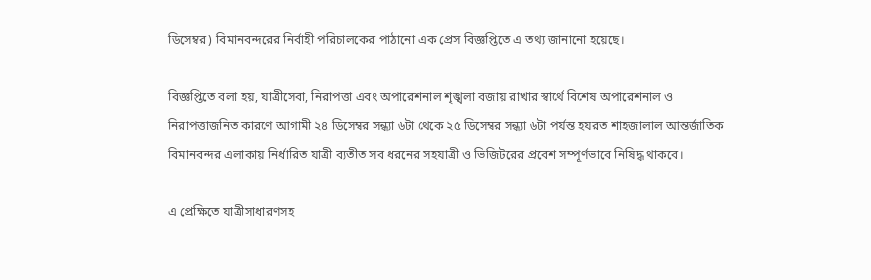ডিসেম্বর) বিমানবন্দরের নির্বাহী পরিচালকের পাঠানো এক প্রেস বিজ্ঞপ্তিতে এ তথ্য জানানো হয়েছে।

বিজ্ঞপ্তিতে বলা হয়, যাত্রীসেবা, নিরাপত্তা এবং অপারেশনাল শৃঙ্খলা বজায় রাখার স্বার্থে বিশেষ অপারেশনাল ও নিরাপত্তাজনিত কারণে আগামী ২৪ ডিসেম্বর সন্ধ্যা ৬টা থেকে ২৫ ডিসেম্বর সন্ধ্যা ৬টা পর্যন্ত হযরত শাহজালাল আন্তর্জাতিক বিমানবন্দর এলাকায় নির্ধারিত যাত্রী ব্যতীত সব ধরনের সহযাত্রী ও ভিজিটরের প্রবেশ সম্পূর্ণভাবে নিষিদ্ধ থাকবে।

এ প্রেক্ষিতে যাত্রীসাধারণসহ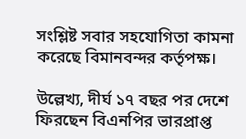সংশ্লিষ্ট সবার সহযোগিতা কামনা করেছে বিমানবন্দর কর্তৃপক্ষ।

উল্লেখ্য, দীর্ঘ ১৭ বছর পর দেশে ফিরছেন বিএনপির ভারপ্রাপ্ত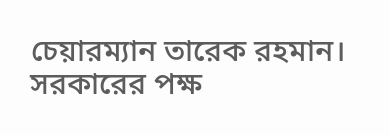চেয়ারম্যান তারেক রহমান। সরকারের পক্ষ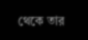থেকে তার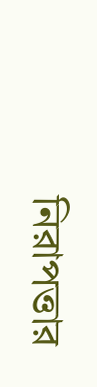নিরাপত্তার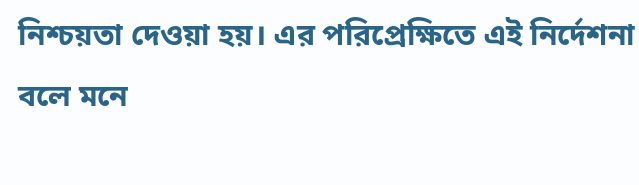নিশ্চয়তা দেওয়া হয়। এর পরিপ্রেক্ষিতে এই নির্দেশনা বলে মনে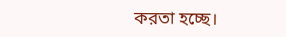করতা হচ্ছে।